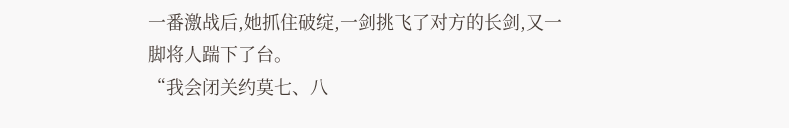一番激战后,她抓住破绽,一剑挑飞了对方的长剑,又一脚将人踹下了台。
“我会闭关约莫七、八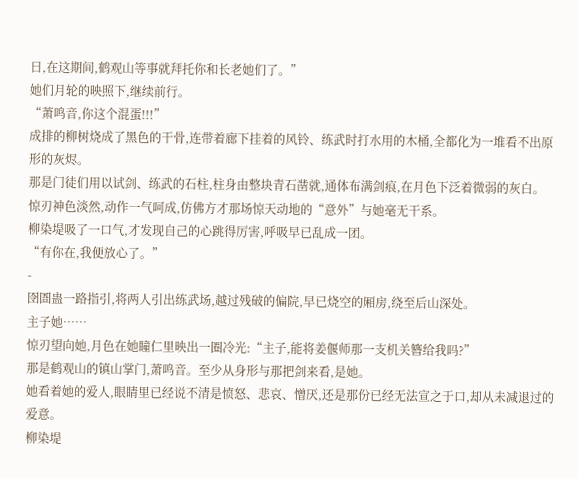日,在这期间,鹤观山等事就拜托你和长老她们了。”
她们月轮的映照下,继续前行。
“萧鸣音,你这个混蛋!!!”
成排的柳树烧成了黑色的干骨,连带着廊下挂着的风铃、练武时打水用的木桶,全都化为一堆看不出原形的灰烬。
那是门徒们用以试剑、练武的石柱,柱身由整块青石凿就,通体布满剑痕,在月色下泛着微弱的灰白。
惊刃神色淡然,动作一气呵成,仿佛方才那场惊天动地的“意外”与她毫无干系。
柳染堤吸了一口气,才发现自己的心跳得厉害,呼吸早已乱成一团。
“有你在,我便放心了。”
-
囹圄蛊一路指引,将两人引出练武场,越过残破的偏院,早已烧空的厢房,绕至后山深处。
主子她……
惊刃望向她,月色在她瞳仁里映出一圈冷光:“主子,能将姜偃师那一支机关簪给我吗?”
那是鹤观山的镇山掌门,萧鸣音。至少从身形与那把剑来看,是她。
她看着她的爱人,眼睛里已经说不清是愤怒、悲哀、憎厌,还是那份已经无法宣之于口,却从未减退过的爱意。
柳染堤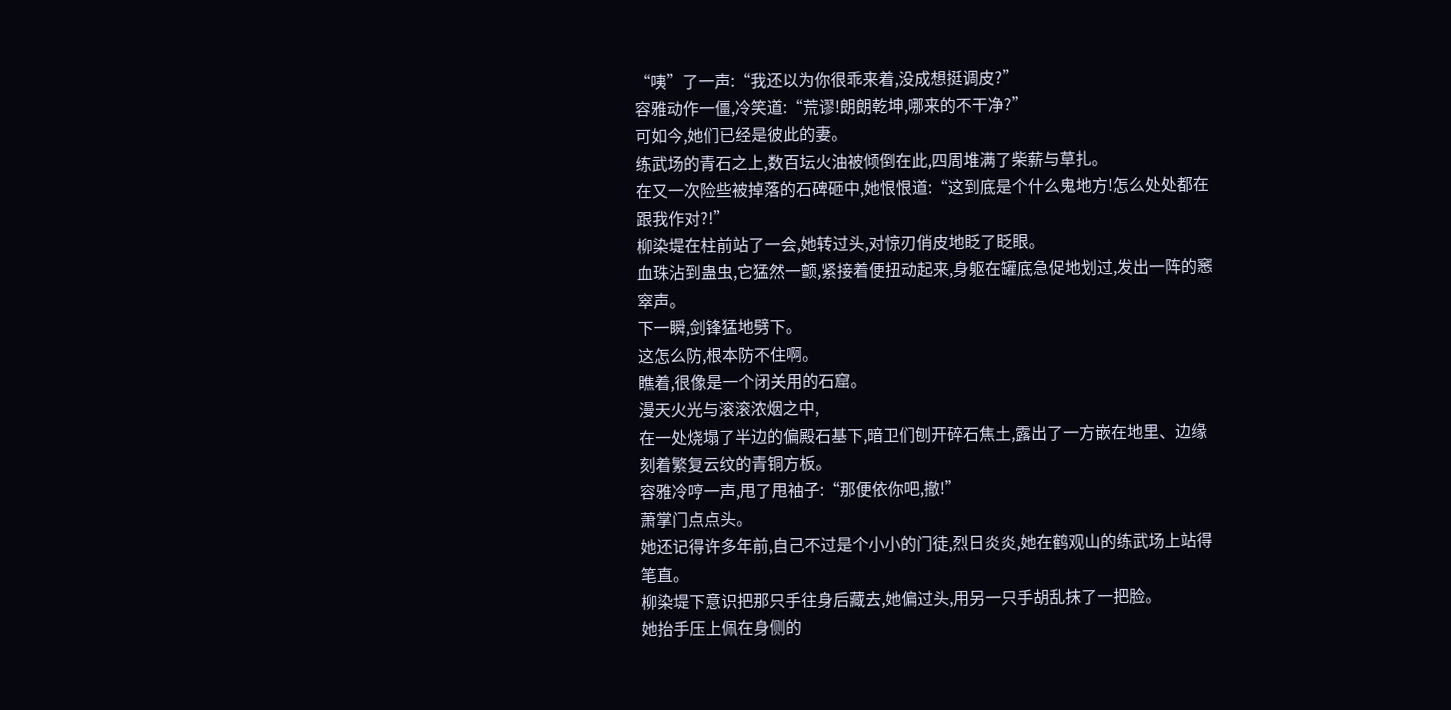“咦”了一声:“我还以为你很乖来着,没成想挺调皮?”
容雅动作一僵,冷笑道:“荒谬!朗朗乾坤,哪来的不干净?”
可如今,她们已经是彼此的妻。
练武场的青石之上,数百坛火油被倾倒在此,四周堆满了柴薪与草扎。
在又一次险些被掉落的石碑砸中,她恨恨道:“这到底是个什么鬼地方!怎么处处都在跟我作对?!”
柳染堤在柱前站了一会,她转过头,对惊刃俏皮地眨了眨眼。
血珠沾到蛊虫,它猛然一颤,紧接着便扭动起来,身躯在罐底急促地划过,发出一阵的窸窣声。
下一瞬,剑锋猛地劈下。
这怎么防,根本防不住啊。
瞧着,很像是一个闭关用的石窟。
漫天火光与滚滚浓烟之中,
在一处烧塌了半边的偏殿石基下,暗卫们刨开碎石焦土,露出了一方嵌在地里、边缘刻着繁复云纹的青铜方板。
容雅冷哼一声,甩了甩袖子:“那便依你吧,撤!”
萧掌门点点头。
她还记得许多年前,自己不过是个小小的门徒,烈日炎炎,她在鹤观山的练武场上站得笔直。
柳染堤下意识把那只手往身后藏去,她偏过头,用另一只手胡乱抹了一把脸。
她抬手压上佩在身侧的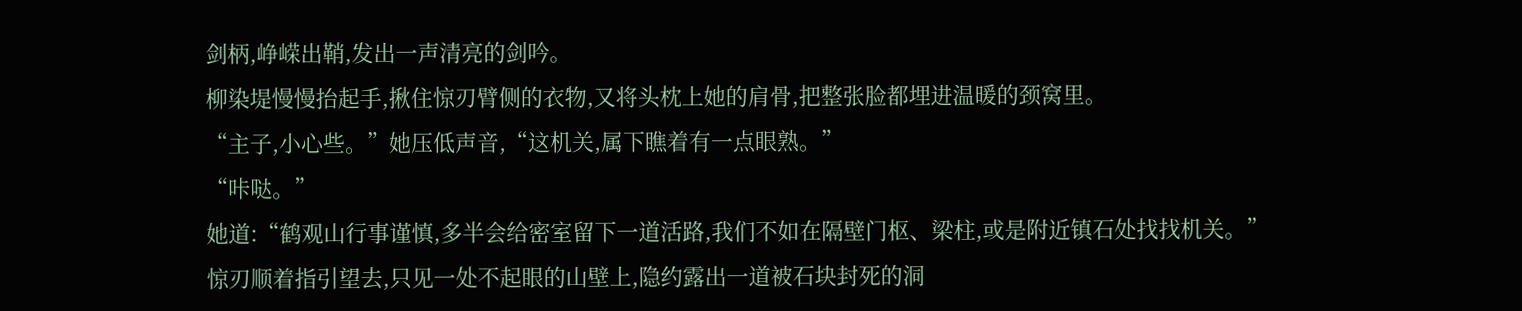剑柄,峥嵘出鞘,发出一声清亮的剑吟。
柳染堤慢慢抬起手,揪住惊刃臂侧的衣物,又将头枕上她的肩骨,把整张脸都埋进温暖的颈窝里。
“主子,小心些。”她压低声音,“这机关,属下瞧着有一点眼熟。”
“咔哒。”
她道:“鹤观山行事谨慎,多半会给密室留下一道活路,我们不如在隔壁门枢、梁柱,或是附近镇石处找找机关。”
惊刃顺着指引望去,只见一处不起眼的山壁上,隐约露出一道被石块封死的洞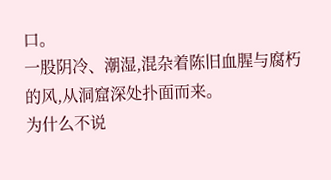口。
一股阴冷、潮湿,混杂着陈旧血腥与腐朽的风,从洞窟深处扑面而来。
为什么不说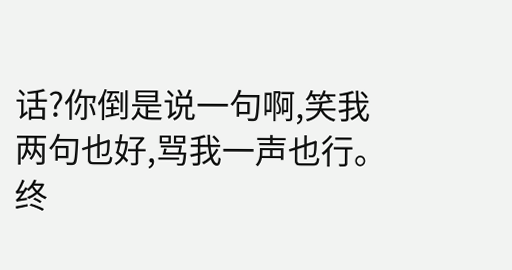话?你倒是说一句啊,笑我两句也好,骂我一声也行。
终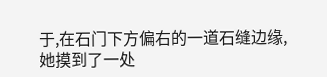于,在石门下方偏右的一道石缝边缘,她摸到了一处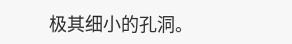极其细小的孔洞。